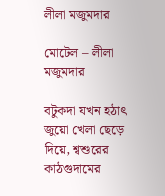লীলা মজুমদার

মোটেল – লীলা মজুমদার

বটুকদা যখন হঠাৎ জুয়ো খেলা ছেড়ে দিয়ে, শ্বশুরের কাঠগুদামের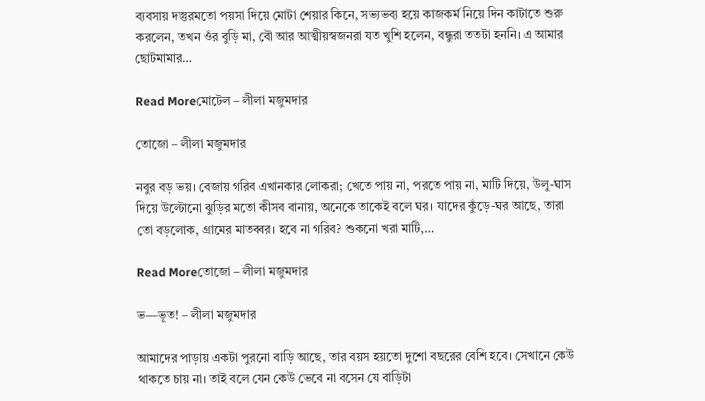ব্যবসায় দস্তুরমতো পয়সা দিয়ে মোটা শেয়ার কিনে, সভ্যভব্য হয়ে কাজকর্ম নিয়ে দিন কাটাতে শুরু করলেন, তখন ওঁর বুড়ি মা, বৌ আর আত্মীয়স্বজনরা যত খুশি হলেন, বন্ধুরা ততটা হননি। এ আমার ছোটমামার…

Read Moreমোটেল – লীলা মজুমদার

তোজো – লীলা মজুমদার

নবুর বড় ভয়। বেজায় গরিব এখানকার লোকরা; খেতে পায় না, পরতে পায় না, মাটি দিয়ে, উলু-ঘাস দিয়ে উল্টোনো ঝুড়ির মতো কীসব বানায়, অনেকে তাকেই বলে ঘর। যাদের কুঁড়ে-ঘর আছে, তারা তো বড়লোক, গ্রামের মাতব্বর। হবে না গরিব? শুকনো খরা মাটি,…

Read Moreতোজো – লীলা মজুমদার

ভ—ভূত! – লীলা মজুমদার

আমাদের পাড়ায় একটা পুরনো বাড়ি আছে, তার বয়স হয়তো দুশো বছরের বেশি হবে। সেখানে কেউ থাকতে চায় না। তাই বলে যেন কেউ ভেবে না বসেন যে বাড়িটা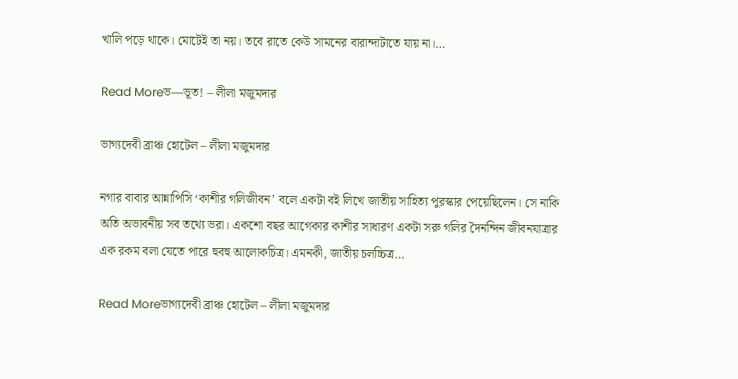খালি পড়ে থাকে। মোটেই তা নয়। তবে রাতে কেউ সামনের বারান্দাটাতে যায় না।…

Read Moreভ—ভূত! – লীলা মজুমদার

ভাগ্যদেবী ব্রাঞ্চ হোটেল – লীলা মজুমদার

নগার বাবার আন্নাপিসি ‘কাশীর গলিজীবন’ বলে একটা বই লিখে জাতীয় সাহিত্য পুরস্কার পেয়েছিলেন। সে নাকি অতি অভাবনীয় সব তথ্যে ভরা। একশো বছর আগেকার কাশীর সাধারণ একটা সরু গলির দৈনন্দিন জীবনযাত্রার এক রকম বলা যেতে পারে হুবহু আলোকচিত্র। এমনকী, জাতীয় চলচ্চিত্র…

Read Moreভাগ্যদেবী ব্রাঞ্চ হোটেল – লীলা মজুমদার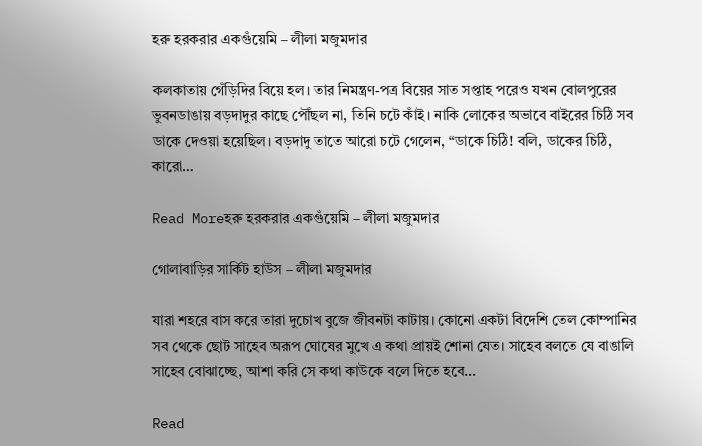হরু হরকরার একগুঁয়েমি – লীলা মজুমদার

কলকাতায় গেঁড়িদির বিয়ে হল। তার নিমন্ত্রণ-পত্র বিয়ের সাত সপ্তাহ পরেও যখন বোলপুরের ভুবনডাঙায় বড়দাদুর কাছে পৌঁছল না, তিনি চটে কাঁই। নাকি লোকের অভাবে বাইরের চিঠি সব ডাকে দেওয়া হয়েছিল। বড়দাদু তাতে আরো চটে গেলেন, “ডাকে চিঠি! বলি, ডাকের চিঠি, কারো…

Read Moreহরু হরকরার একগুঁয়েমি – লীলা মজুমদার

গোলাবাড়ির সার্কিট হাউস – লীলা মজুমদার

যারা শহরে বাস করে তারা দুচোখ বুজে জীবনটা কাটায়। কোনো একটা বিদেশি তেল কোম্পানির সব থেকে ছোট সাহেব অরূপ ঘোষের মুখে এ কথা প্রায়ই শোনা যেত। সাহেব বলতে যে বাঙালি সাহেব বোঝাচ্ছে, আশা করি সে কথা কাউকে বলে দিতে হবে…

Read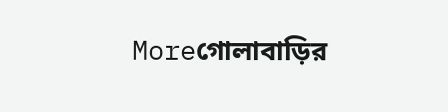Moreগোলাবাড়ির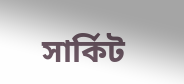সার্কিট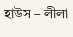হাউস – লীলা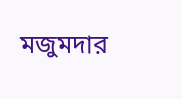মজুমদার